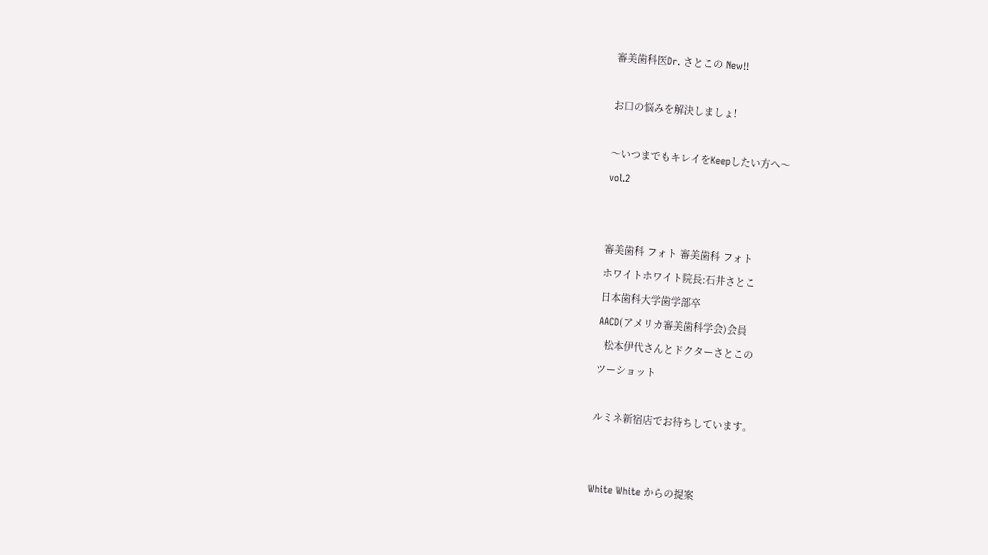審美歯科医Dr. さとこの New!!

お口の悩みを解決しましょ!

〜いつまでもキレイをKeepしたい方へ〜
vol.2


審美歯科 フォト 審美歯科 フォト
ホワイトホワイト院長:石井さとこ
日本歯科大学歯学部卒
AACD(アメリカ審美歯科学会)会員
  松本伊代さんとドクターさとこの
ツーショット

ルミネ新宿店でお待ちしています。


White White からの提案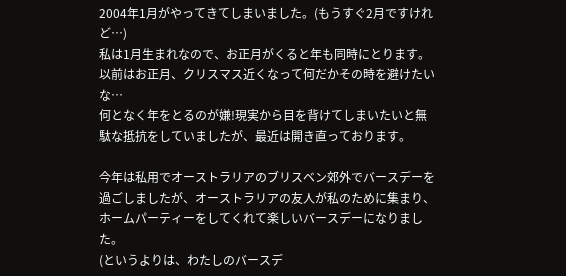2004年1月がやってきてしまいました。(もうすぐ2月ですけれど…)
私は1月生まれなので、お正月がくると年も同時にとります。
以前はお正月、クリスマス近くなって何だかその時を避けたいな…
何となく年をとるのが嫌!現実から目を背けてしまいたいと無駄な抵抗をしていましたが、最近は開き直っております。

今年は私用でオーストラリアのブリスベン郊外でバースデーを過ごしましたが、オーストラリアの友人が私のために集まり、ホームパーティーをしてくれて楽しいバースデーになりました。
(というよりは、わたしのバースデ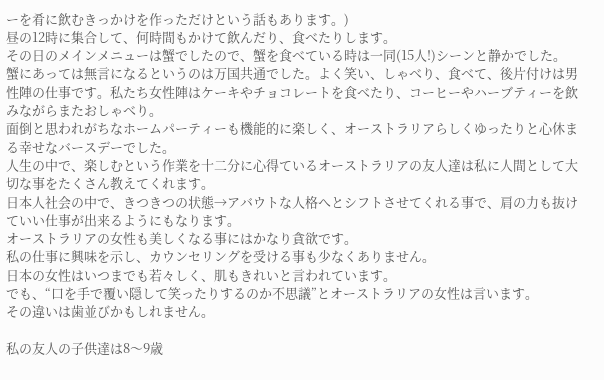ーを肴に飲むきっかけを作っただけという話もあります。)
昼の12時に集合して、何時間もかけて飲んだり、食べたりします。
その日のメインメニューは蟹でしたので、蟹を食べている時は一同(15人!)シーンと静かでした。
蟹にあっては無言になるというのは万国共通でした。よく笑い、しゃべり、食べて、後片付けは男性陣の仕事です。私たち女性陣はケーキやチョコレートを食べたり、コーヒーやハーブティーを飲みながらまたおしゃべり。
面倒と思われがちなホームパーティーも機能的に楽しく、オーストラリアらしくゆったりと心休まる幸せなバースデーでした。
人生の中で、楽しむという作業を十二分に心得ているオーストラリアの友人達は私に人間として大切な事をたくさん教えてくれます。
日本人社会の中で、きつきつの状態→アバウトな人格へとシフトさせてくれる事で、肩の力も抜けていい仕事が出来るようにもなります。
オーストラリアの女性も美しくなる事にはかなり貪欲です。
私の仕事に興味を示し、カウンセリングを受ける事も少なくありません。
日本の女性はいつまでも若々しく、肌もきれいと言われています。
でも、“口を手で覆い隠して笑ったりするのか不思議”とオーストラリアの女性は言います。
その違いは歯並びかもしれません。

私の友人の子供達は8〜9歳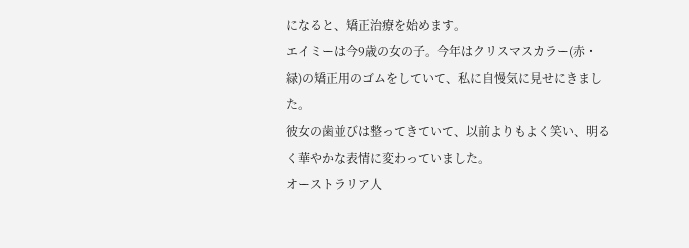になると、矯正治療を始めます。
エイミーは今9歳の女の子。今年はクリスマスカラー(赤・緑)の矯正用のゴムをしていて、私に自慢気に見せにきました。
彼女の歯並びは整ってきていて、以前よりもよく笑い、明るく華やかな表情に変わっていました。
オーストラリア人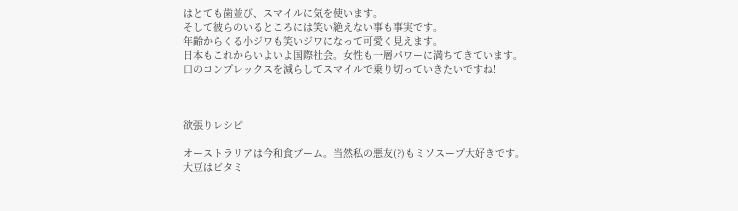はとても歯並び、スマイルに気を使います。
そして彼らのいるところには笑い絶えない事も事実です。
年齢からくる小ジワも笑いジワになって可愛く見えます。
日本もこれからいよいよ国際社会。女性も一層パワーに満ちてきています。
口のコンプレックスを減らしてスマイルで乗り切っていきたいですね!



欲張りレシピ

オーストラリアは今和食ブーム。当然私の悪友(?)もミソスープ大好きです。
大豆はビタミ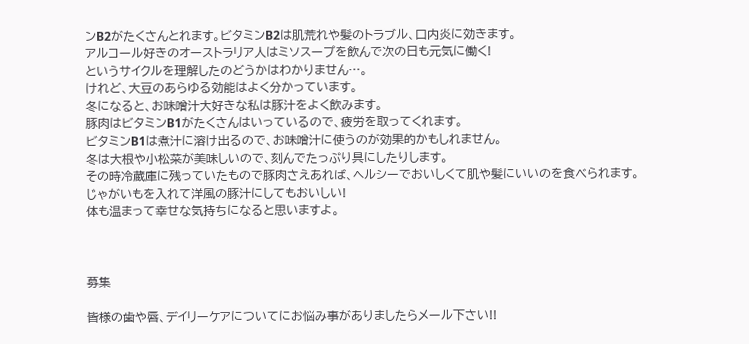ンB2がたくさんとれます。ビタミンB2は肌荒れや髪のトラブル、口内炎に効きます。
アルコール好きのオーストラリア人はミソスープを飲んで次の日も元気に働く!
というサイクルを理解したのどうかはわかりません…。
けれど、大豆のあらゆる効能はよく分かっています。
冬になると、お味噌汁大好きな私は豚汁をよく飲みます。
豚肉はビタミンB1がたくさんはいっているので、疲労を取ってくれます。
ビタミンB1は煮汁に溶け出るので、お味噌汁に使うのが効果的かもしれません。
冬は大根や小松菜が美味しいので、刻んでたっぷり具にしたりします。
その時冷蔵庫に残っていたもので豚肉さえあれば、ヘルシーでおいしくて肌や髪にいいのを食べられます。
じゃがいもを入れて洋風の豚汁にしてもおいしい!
体も温まって幸せな気持ちになると思いますよ。



募集

皆様の歯や唇、デイリーケアについてにお悩み事がありましたらメール下さい!!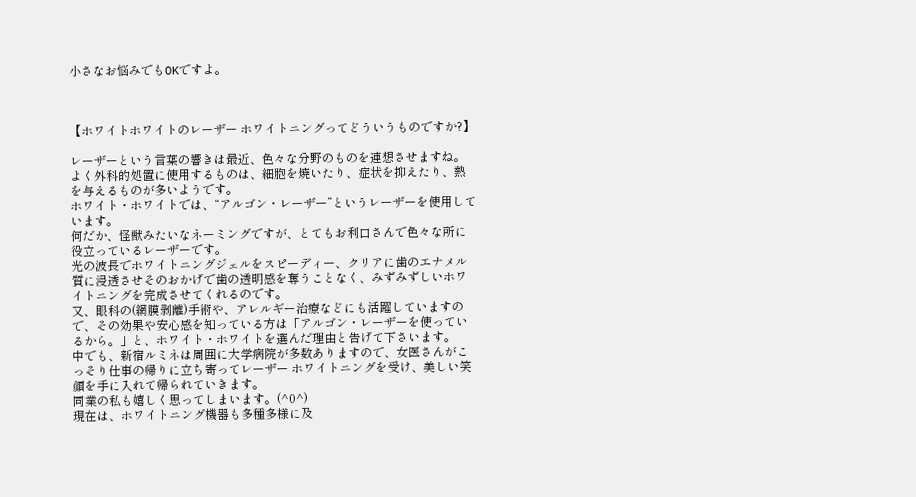小さなお悩みでもOKですよ。



【ホワイトホワイトのレーザー ホワイトニングってどういうものですか?】

レーザーという言葉の響きは最近、色々な分野のものを連想させますね。
よく外科的処置に使用するものは、細胞を焼いたり、症状を抑えたり、熱を与えるものが多いようです。
ホワイト・ホワイトでは、“アルゴン・レーザー”というレーザーを使用しています。
何だか、怪獣みたいなネーミングですが、とてもお利口さんで色々な所に役立っているレーザーです。
光の波長でホワイトニングジェルをスピーディー、クリアに歯のエナメル質に浸透させそのおかげで歯の透明感を奪うことなく、みずみずしいホワイトニングを完成させてくれるのです。
又、眼科の(網膜剥離)手術や、アレルギー治療などにも活躍していますので、その効果や安心感を知っている方は「アルゴン・レーザーを使っているから。」と、ホワイト・ホワイトを選んだ理由と告げて下さいます。
中でも、新宿ルミネは周囲に大学病院が多数ありますので、女医さんがこっそり仕事の帰りに立ち寄ってレーザー ホワイトニングを受け、美しい笑顔を手に入れて帰られていきます。
同業の私も嬉しく思ってしまいます。(^0^)
現在は、ホワイトニング機器も多種多様に及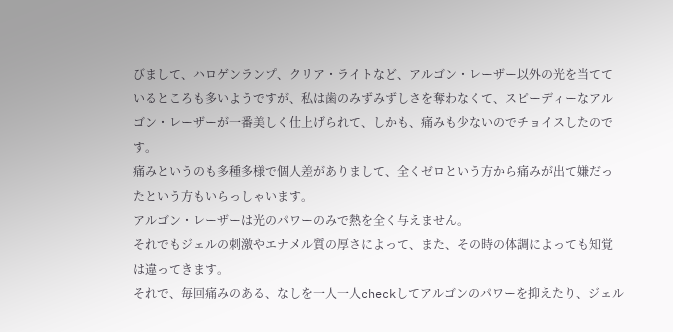びまして、ハロゲンランプ、クリア・ライトなど、アルゴン・レーザー以外の光を当てているところも多いようですが、私は歯のみずみずしさを奪わなくて、スピーディーなアルゴン・レーザーが一番美しく仕上げられて、しかも、痛みも少ないのでチョイスしたのです。
痛みというのも多種多様で個人差がありまして、全くゼロという方から痛みが出て嫌だったという方もいらっしゃいます。
アルゴン・レーザーは光のパワーのみで熱を全く与えません。
それでもジェルの刺激やエナメル質の厚さによって、また、その時の体調によっても知覚は違ってきます。
それで、毎回痛みのある、なしを一人一人checkしてアルゴンのパワーを抑えたり、ジェル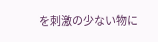を刺激の少ない物に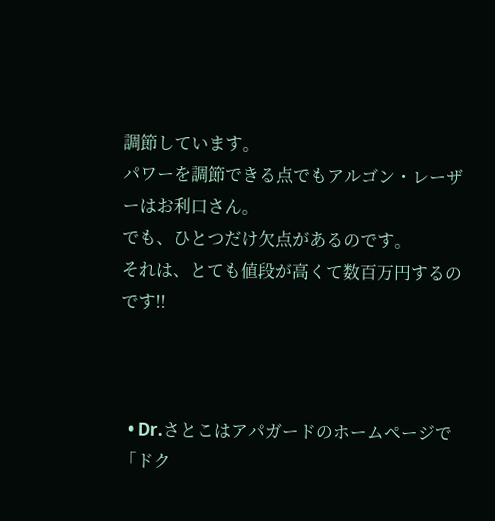調節しています。
パワーを調節できる点でもアルゴン・レーザーはお利口さん。
でも、ひとつだけ欠点があるのです。
それは、とても値段が高くて数百万円するのです!!



  • Dr.さとこはアパガードのホームページで「ドク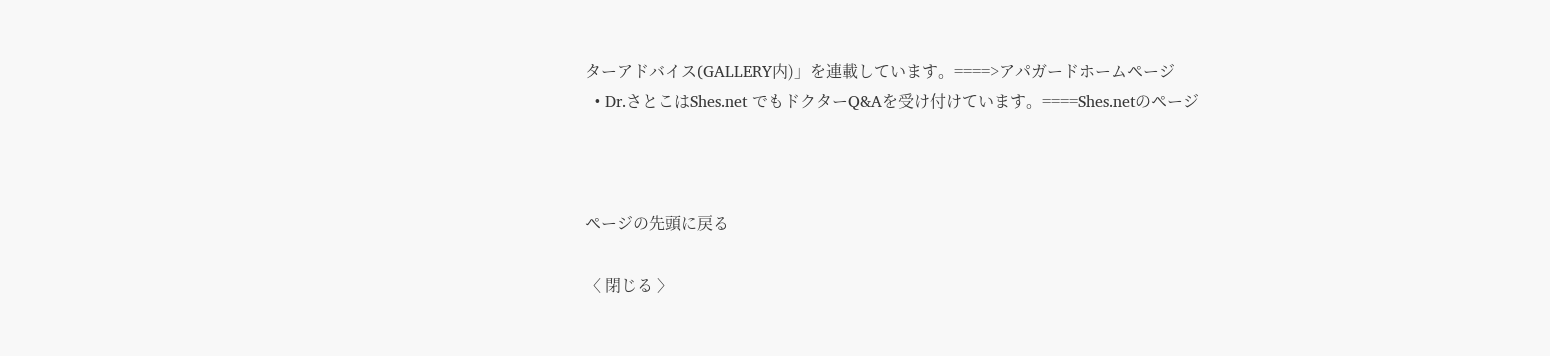ターアドバイス(GALLERY内)」を連載しています。====>アパガードホームページ
  • Dr.さとこはShes.net でもドクターQ&Aを受け付けています。====Shes.netのページ



ページの先頭に戻る

〈 閉じる 〉